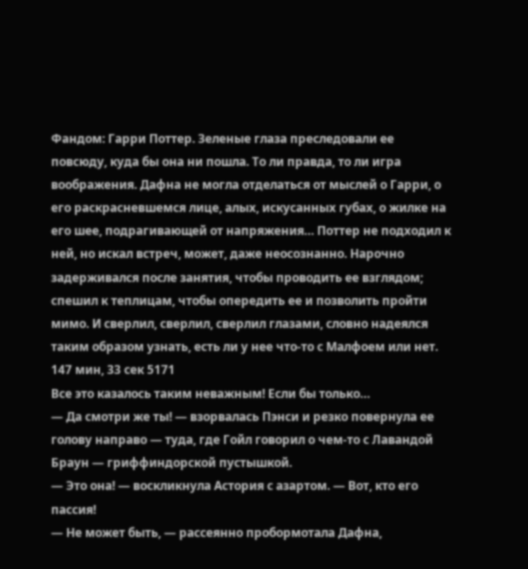Фандом: Гарри Поттер. Зеленые глаза преследовали ее повсюду, куда бы она ни пошла. То ли правда, то ли игра воображения. Дафна не могла отделаться от мыслей о Гарри, о его раскрасневшемся лице, алых, искусанных губах, о жилке на его шее, подрагивающей от напряжения… Поттер не подходил к ней, но искал встреч, может, даже неосознанно. Нарочно задерживался после занятия, чтобы проводить ее взглядом; спешил к теплицам, чтобы опередить ее и позволить пройти мимо. И сверлил, сверлил, сверлил глазами, словно надеялся таким образом узнать, есть ли у нее что-то с Малфоем или нет.
147 мин, 33 сек 5171
Все это казалось таким неважным! Если бы только…
— Да смотри же ты! — взорвалась Пэнси и резко повернула ее голову направо — туда, где Гойл говорил о чем-то с Лавандой Браун — гриффиндорской пустышкой.
— Это она! — воскликнула Астория с азартом. — Вот, кто его пассия!
— Не может быть, — рассеянно пробормотала Дафна,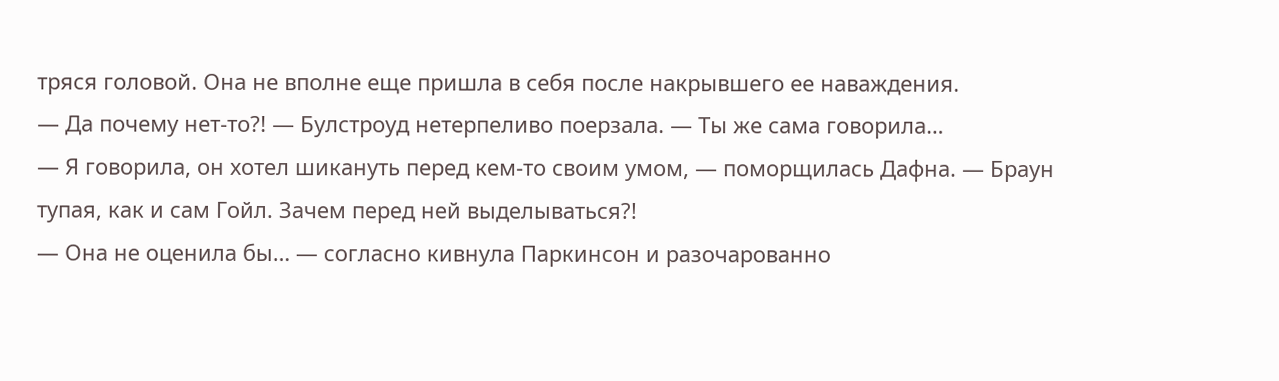тряся головой. Она не вполне еще пришла в себя после накрывшего ее наваждения.
— Да почему нет-то?! — Булстроуд нетерпеливо поерзала. — Ты же сама говорила…
— Я говорила, он хотел шикануть перед кем-то своим умом, — поморщилась Дафна. — Браун тупая, как и сам Гойл. Зачем перед ней выделываться?!
— Она не оценила бы… — согласно кивнула Паркинсон и разочарованно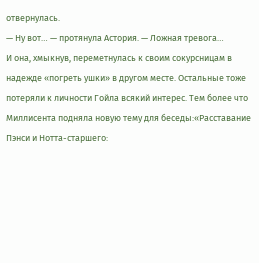отвернулась.
— Ну вот… — протянула Астория. — Ложная тревога…
И она, хмыкнув, переметнулась к своим сокурсницам в надежде «погреть ушки» в другом месте. Остальные тоже потеряли к личности Гойла всякий интерес. Тем более что Миллисента подняла новую тему для беседы:«Расставание Пэнси и Нотта-старшего: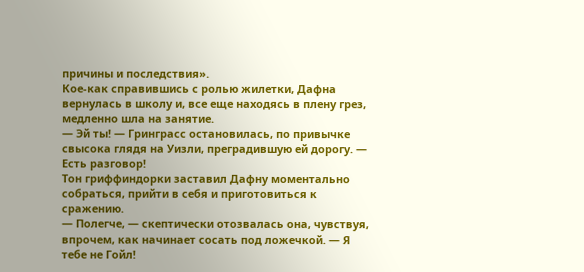причины и последствия».
Кое-как справившись с ролью жилетки, Дафна вернулась в школу и, все еще находясь в плену грез, медленно шла на занятие.
— Эй ты! — Гринграсс остановилась, по привычке свысока глядя на Уизли, преградившую ей дорогу. — Есть разговор!
Тон гриффиндорки заставил Дафну моментально собраться, прийти в себя и приготовиться к сражению.
— Полегче, — скептически отозвалась она, чувствуя, впрочем, как начинает сосать под ложечкой. — Я тебе не Гойл!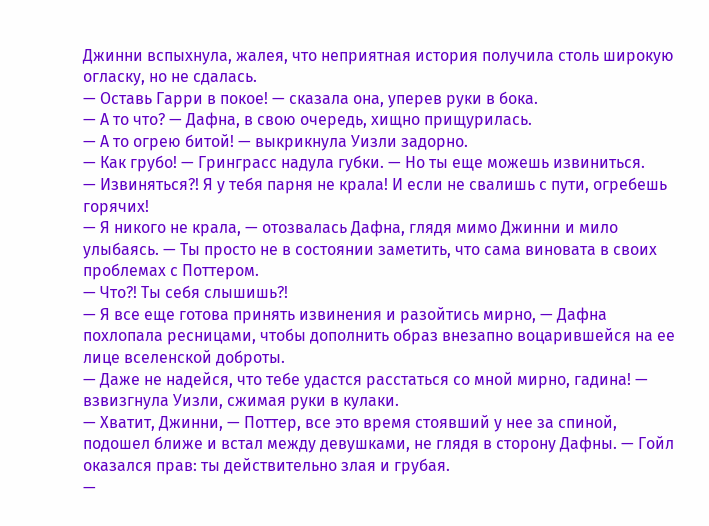Джинни вспыхнула, жалея, что неприятная история получила столь широкую огласку, но не сдалась.
— Оставь Гарри в покое! — сказала она, уперев руки в бока.
— А то что? — Дафна, в свою очередь, хищно прищурилась.
— А то огрею битой! — выкрикнула Уизли задорно.
— Как грубо! — Гринграсс надула губки. — Но ты еще можешь извиниться.
— Извиняться?! Я у тебя парня не крала! И если не свалишь с пути, огребешь горячих!
— Я никого не крала, — отозвалась Дафна, глядя мимо Джинни и мило улыбаясь. — Ты просто не в состоянии заметить, что сама виновата в своих проблемах с Поттером.
— Что?! Ты себя слышишь?!
— Я все еще готова принять извинения и разойтись мирно, — Дафна похлопала ресницами, чтобы дополнить образ внезапно воцарившейся на ее лице вселенской доброты.
— Даже не надейся, что тебе удастся расстаться со мной мирно, гадина! — взвизгнула Уизли, сжимая руки в кулаки.
— Хватит, Джинни, — Поттер, все это время стоявший у нее за спиной, подошел ближе и встал между девушками, не глядя в сторону Дафны. — Гойл оказался прав: ты действительно злая и грубая.
—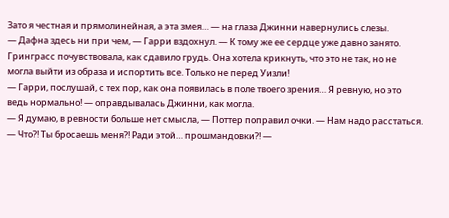Зато я честная и прямолинейная, а эта змея… — на глаза Джинни навернулись слезы.
— Дафна здесь ни при чем, — Гарри вздохнул. — К тому же ее сердце уже давно занято.
Гринграсс почувствовала, как сдавило грудь. Она хотела крикнуть, что это не так, но не могла выйти из образа и испортить все. Только не перед Уизли!
— Гарри, послушай, с тех пор, как она появилась в поле твоего зрения… Я ревную, но это ведь нормально! — оправдывалась Джинни, как могла.
— Я думаю, в ревности больше нет смысла, — Поттер поправил очки. — Нам надо расстаться.
— Что?! Ты бросаешь меня?! Ради этой… прошмандовки?! —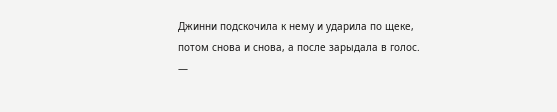Джинни подскочила к нему и ударила по щеке, потом снова и снова, а после зарыдала в голос.
—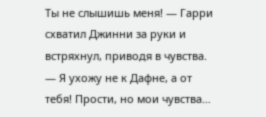Ты не слышишь меня! — Гарри схватил Джинни за руки и встряхнул, приводя в чувства. — Я ухожу не к Дафне, а от тебя! Прости, но мои чувства…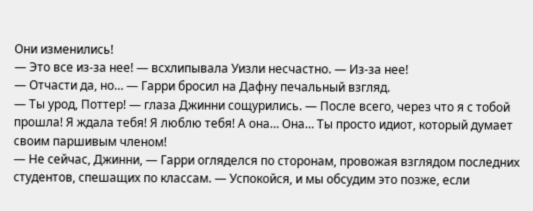Они изменились!
— Это все из-за нее! — всхлипывала Уизли несчастно. — Из-за нее!
— Отчасти да, но… — Гарри бросил на Дафну печальный взгляд.
— Ты урод, Поттер! — глаза Джинни сощурились. — После всего, через что я с тобой прошла! Я ждала тебя! Я люблю тебя! А она… Она… Ты просто идиот, который думает своим паршивым членом!
— Не сейчас, Джинни, — Гарри огляделся по сторонам, провожая взглядом последних студентов, спешащих по классам. — Успокойся, и мы обсудим это позже, если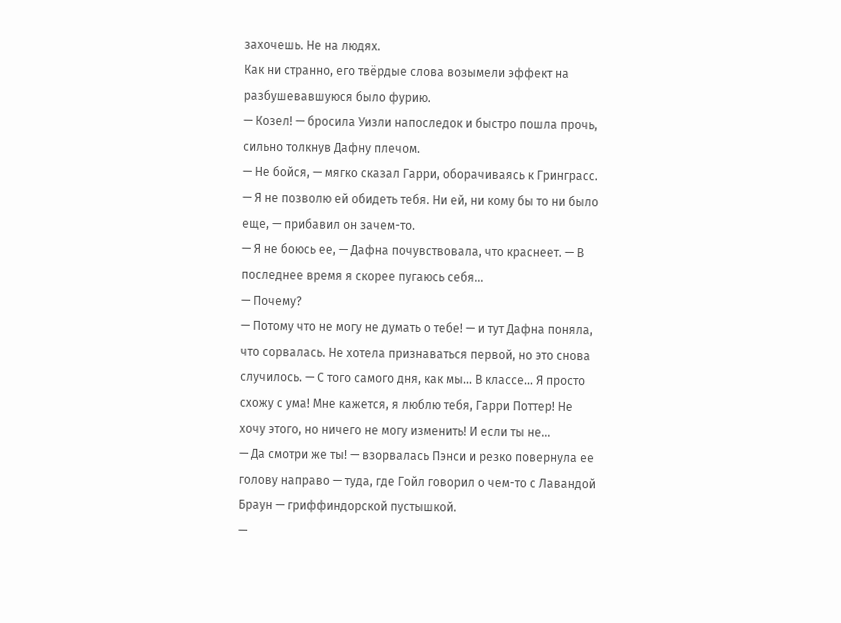захочешь. Не на людях.
Как ни странно, его твёрдые слова возымели эффект на разбушевавшуюся было фурию.
— Козел! — бросила Уизли напоследок и быстро пошла прочь, сильно толкнув Дафну плечом.
— Не бойся, — мягко сказал Гарри, оборачиваясь к Гринграсс. — Я не позволю ей обидеть тебя. Ни ей, ни кому бы то ни было еще, — прибавил он зачем-то.
— Я не боюсь ее, — Дафна почувствовала, что краснеет. — В последнее время я скорее пугаюсь себя…
— Почему?
— Потому что не могу не думать о тебе! — и тут Дафна поняла, что сорвалась. Не хотела признаваться первой, но это снова случилось. — С того самого дня, как мы… В классе… Я просто схожу с ума! Мне кажется, я люблю тебя, Гарри Поттер! Не хочу этого, но ничего не могу изменить! И если ты не…
— Да смотри же ты! — взорвалась Пэнси и резко повернула ее голову направо — туда, где Гойл говорил о чем-то с Лавандой Браун — гриффиндорской пустышкой.
—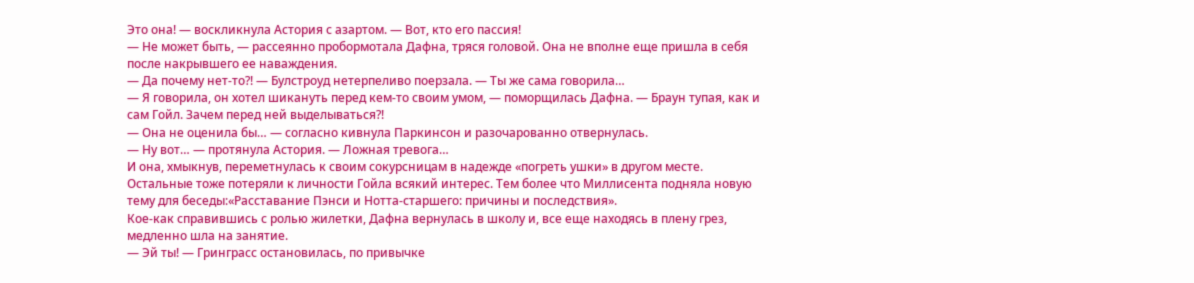Это она! — воскликнула Астория с азартом. — Вот, кто его пассия!
— Не может быть, — рассеянно пробормотала Дафна, тряся головой. Она не вполне еще пришла в себя после накрывшего ее наваждения.
— Да почему нет-то?! — Булстроуд нетерпеливо поерзала. — Ты же сама говорила…
— Я говорила, он хотел шикануть перед кем-то своим умом, — поморщилась Дафна. — Браун тупая, как и сам Гойл. Зачем перед ней выделываться?!
— Она не оценила бы… — согласно кивнула Паркинсон и разочарованно отвернулась.
— Ну вот… — протянула Астория. — Ложная тревога…
И она, хмыкнув, переметнулась к своим сокурсницам в надежде «погреть ушки» в другом месте. Остальные тоже потеряли к личности Гойла всякий интерес. Тем более что Миллисента подняла новую тему для беседы:«Расставание Пэнси и Нотта-старшего: причины и последствия».
Кое-как справившись с ролью жилетки, Дафна вернулась в школу и, все еще находясь в плену грез, медленно шла на занятие.
— Эй ты! — Гринграсс остановилась, по привычке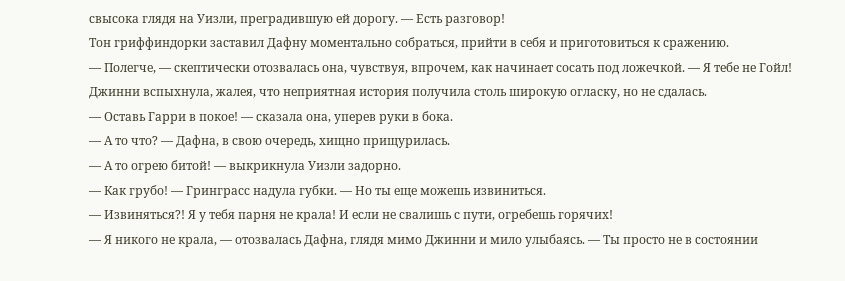свысока глядя на Уизли, преградившую ей дорогу. — Есть разговор!
Тон гриффиндорки заставил Дафну моментально собраться, прийти в себя и приготовиться к сражению.
— Полегче, — скептически отозвалась она, чувствуя, впрочем, как начинает сосать под ложечкой. — Я тебе не Гойл!
Джинни вспыхнула, жалея, что неприятная история получила столь широкую огласку, но не сдалась.
— Оставь Гарри в покое! — сказала она, уперев руки в бока.
— А то что? — Дафна, в свою очередь, хищно прищурилась.
— А то огрею битой! — выкрикнула Уизли задорно.
— Как грубо! — Гринграсс надула губки. — Но ты еще можешь извиниться.
— Извиняться?! Я у тебя парня не крала! И если не свалишь с пути, огребешь горячих!
— Я никого не крала, — отозвалась Дафна, глядя мимо Джинни и мило улыбаясь. — Ты просто не в состоянии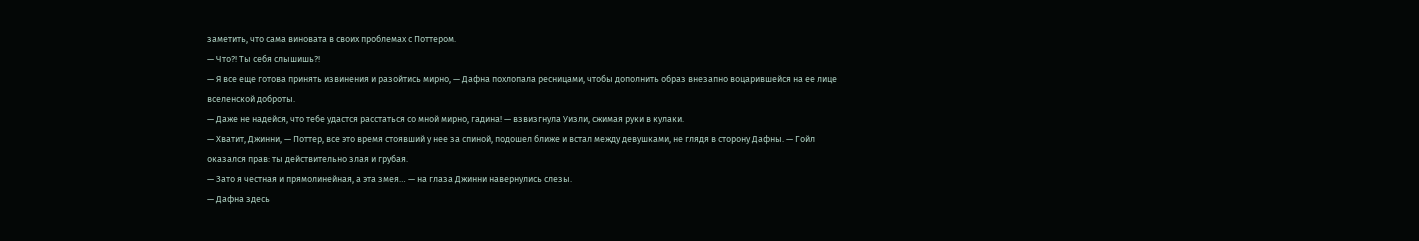заметить, что сама виновата в своих проблемах с Поттером.
— Что?! Ты себя слышишь?!
— Я все еще готова принять извинения и разойтись мирно, — Дафна похлопала ресницами, чтобы дополнить образ внезапно воцарившейся на ее лице вселенской доброты.
— Даже не надейся, что тебе удастся расстаться со мной мирно, гадина! — взвизгнула Уизли, сжимая руки в кулаки.
— Хватит, Джинни, — Поттер, все это время стоявший у нее за спиной, подошел ближе и встал между девушками, не глядя в сторону Дафны. — Гойл оказался прав: ты действительно злая и грубая.
— Зато я честная и прямолинейная, а эта змея… — на глаза Джинни навернулись слезы.
— Дафна здесь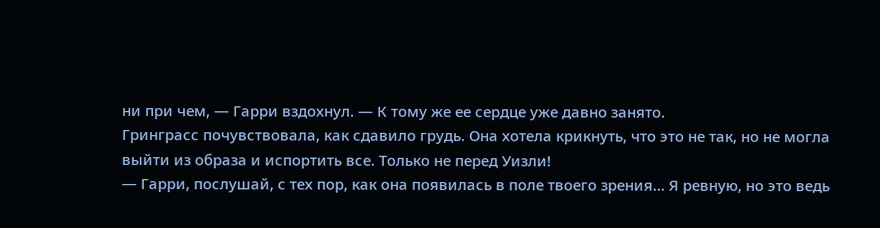ни при чем, — Гарри вздохнул. — К тому же ее сердце уже давно занято.
Гринграсс почувствовала, как сдавило грудь. Она хотела крикнуть, что это не так, но не могла выйти из образа и испортить все. Только не перед Уизли!
— Гарри, послушай, с тех пор, как она появилась в поле твоего зрения… Я ревную, но это ведь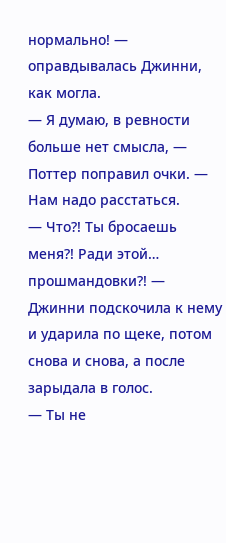нормально! — оправдывалась Джинни, как могла.
— Я думаю, в ревности больше нет смысла, — Поттер поправил очки. — Нам надо расстаться.
— Что?! Ты бросаешь меня?! Ради этой… прошмандовки?! — Джинни подскочила к нему и ударила по щеке, потом снова и снова, а после зарыдала в голос.
— Ты не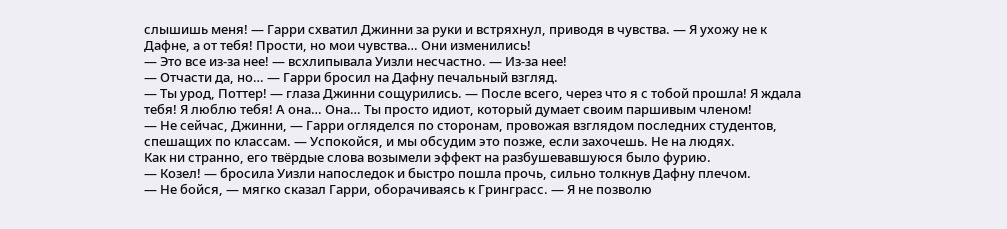слышишь меня! — Гарри схватил Джинни за руки и встряхнул, приводя в чувства. — Я ухожу не к Дафне, а от тебя! Прости, но мои чувства… Они изменились!
— Это все из-за нее! — всхлипывала Уизли несчастно. — Из-за нее!
— Отчасти да, но… — Гарри бросил на Дафну печальный взгляд.
— Ты урод, Поттер! — глаза Джинни сощурились. — После всего, через что я с тобой прошла! Я ждала тебя! Я люблю тебя! А она… Она… Ты просто идиот, который думает своим паршивым членом!
— Не сейчас, Джинни, — Гарри огляделся по сторонам, провожая взглядом последних студентов, спешащих по классам. — Успокойся, и мы обсудим это позже, если захочешь. Не на людях.
Как ни странно, его твёрдые слова возымели эффект на разбушевавшуюся было фурию.
— Козел! — бросила Уизли напоследок и быстро пошла прочь, сильно толкнув Дафну плечом.
— Не бойся, — мягко сказал Гарри, оборачиваясь к Гринграсс. — Я не позволю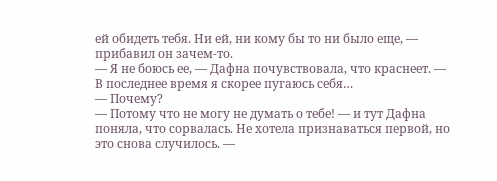ей обидеть тебя. Ни ей, ни кому бы то ни было еще, — прибавил он зачем-то.
— Я не боюсь ее, — Дафна почувствовала, что краснеет. — В последнее время я скорее пугаюсь себя…
— Почему?
— Потому что не могу не думать о тебе! — и тут Дафна поняла, что сорвалась. Не хотела признаваться первой, но это снова случилось. —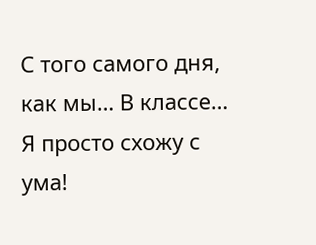С того самого дня, как мы… В классе… Я просто схожу с ума!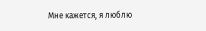Мне кажется, я люблю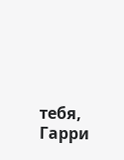тебя, Гарри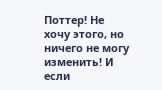Поттер! Не хочу этого, но ничего не могу изменить! И если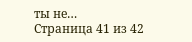ты не…
Страница 41 из 42